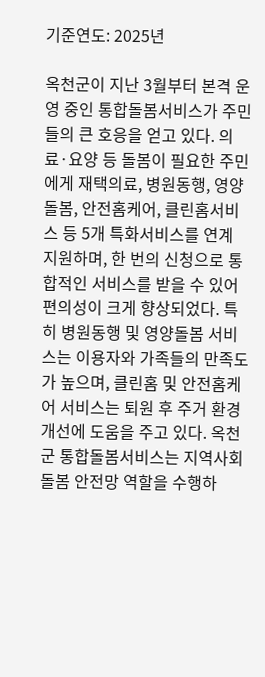기준연도: 2025년

옥천군이 지난 3월부터 본격 운영 중인 통합돌봄서비스가 주민들의 큰 호응을 얻고 있다. 의료·요양 등 돌봄이 필요한 주민에게 재택의료, 병원동행, 영양돌봄, 안전홈케어, 클린홈서비스 등 5개 특화서비스를 연계 지원하며, 한 번의 신청으로 통합적인 서비스를 받을 수 있어 편의성이 크게 향상되었다. 특히 병원동행 및 영양돌봄 서비스는 이용자와 가족들의 만족도가 높으며, 클린홈 및 안전홈케어 서비스는 퇴원 후 주거 환경 개선에 도움을 주고 있다. 옥천군 통합돌봄서비스는 지역사회 돌봄 안전망 역할을 수행하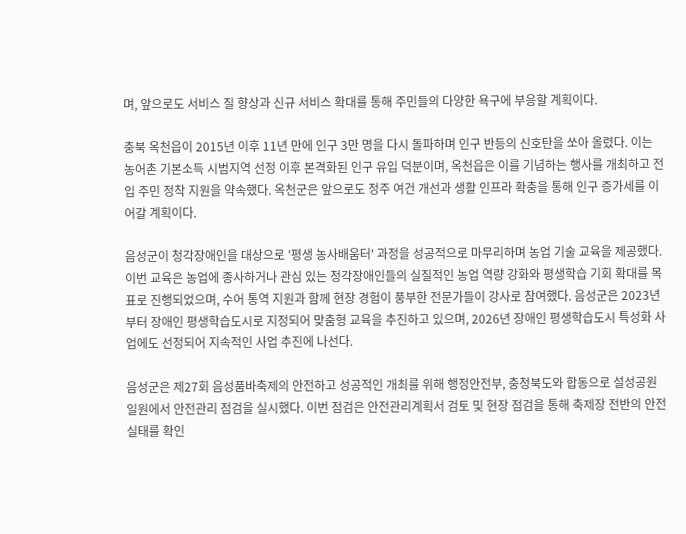며, 앞으로도 서비스 질 향상과 신규 서비스 확대를 통해 주민들의 다양한 욕구에 부응할 계획이다.

충북 옥천읍이 2015년 이후 11년 만에 인구 3만 명을 다시 돌파하며 인구 반등의 신호탄을 쏘아 올렸다. 이는 농어촌 기본소득 시범지역 선정 이후 본격화된 인구 유입 덕분이며, 옥천읍은 이를 기념하는 행사를 개최하고 전입 주민 정착 지원을 약속했다. 옥천군은 앞으로도 정주 여건 개선과 생활 인프라 확충을 통해 인구 증가세를 이어갈 계획이다.

음성군이 청각장애인을 대상으로 '평생 농사배움터' 과정을 성공적으로 마무리하며 농업 기술 교육을 제공했다. 이번 교육은 농업에 종사하거나 관심 있는 청각장애인들의 실질적인 농업 역량 강화와 평생학습 기회 확대를 목표로 진행되었으며, 수어 통역 지원과 함께 현장 경험이 풍부한 전문가들이 강사로 참여했다. 음성군은 2023년부터 장애인 평생학습도시로 지정되어 맞춤형 교육을 추진하고 있으며, 2026년 장애인 평생학습도시 특성화 사업에도 선정되어 지속적인 사업 추진에 나선다.

음성군은 제27회 음성품바축제의 안전하고 성공적인 개최를 위해 행정안전부, 충청북도와 합동으로 설성공원 일원에서 안전관리 점검을 실시했다. 이번 점검은 안전관리계획서 검토 및 현장 점검을 통해 축제장 전반의 안전 실태를 확인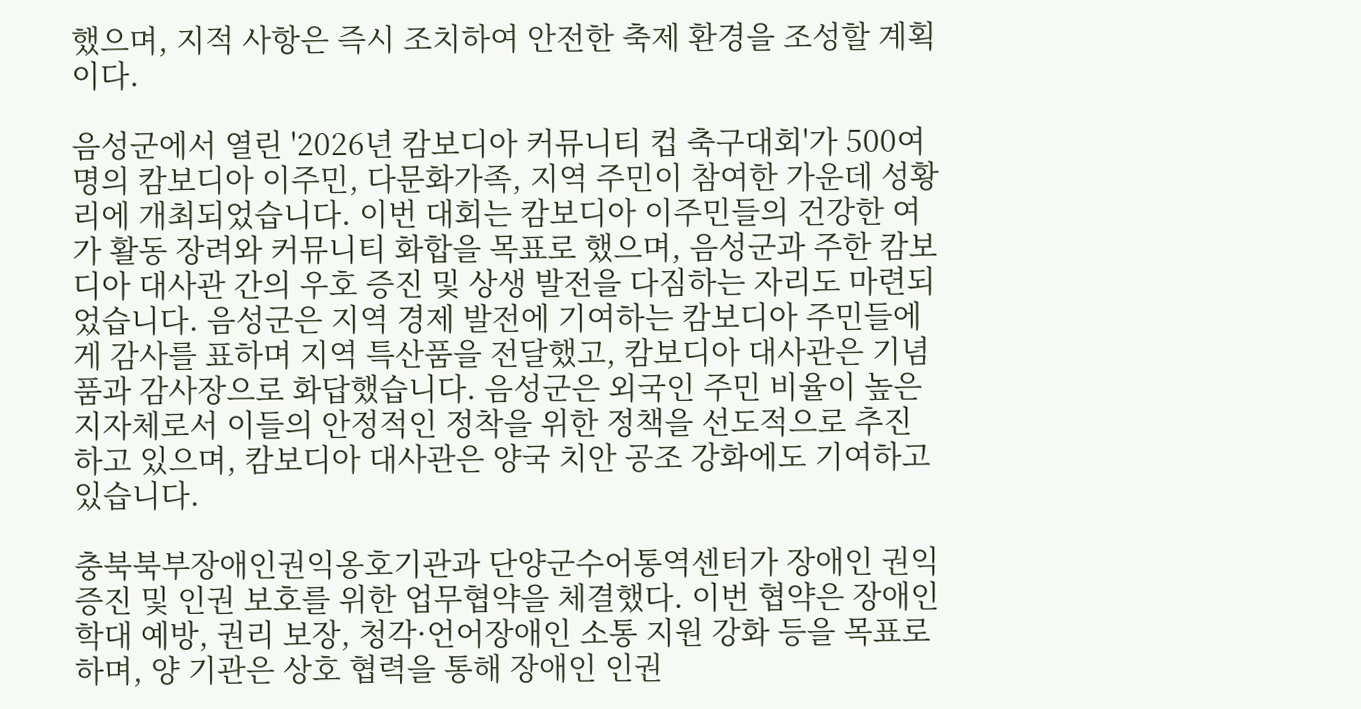했으며, 지적 사항은 즉시 조치하여 안전한 축제 환경을 조성할 계획이다.

음성군에서 열린 '2026년 캄보디아 커뮤니티 컵 축구대회'가 500여 명의 캄보디아 이주민, 다문화가족, 지역 주민이 참여한 가운데 성황리에 개최되었습니다. 이번 대회는 캄보디아 이주민들의 건강한 여가 활동 장려와 커뮤니티 화합을 목표로 했으며, 음성군과 주한 캄보디아 대사관 간의 우호 증진 및 상생 발전을 다짐하는 자리도 마련되었습니다. 음성군은 지역 경제 발전에 기여하는 캄보디아 주민들에게 감사를 표하며 지역 특산품을 전달했고, 캄보디아 대사관은 기념품과 감사장으로 화답했습니다. 음성군은 외국인 주민 비율이 높은 지자체로서 이들의 안정적인 정착을 위한 정책을 선도적으로 추진하고 있으며, 캄보디아 대사관은 양국 치안 공조 강화에도 기여하고 있습니다.

충북북부장애인권익옹호기관과 단양군수어통역센터가 장애인 권익 증진 및 인권 보호를 위한 업무협약을 체결했다. 이번 협약은 장애인 학대 예방, 권리 보장, 청각·언어장애인 소통 지원 강화 등을 목표로 하며, 양 기관은 상호 협력을 통해 장애인 인권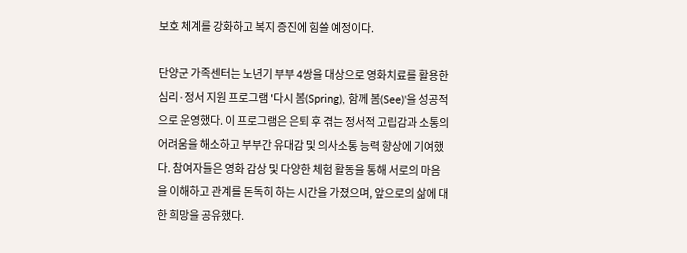보호 체계를 강화하고 복지 증진에 힘쓸 예정이다.

단양군 가족센터는 노년기 부부 4쌍을 대상으로 영화치료를 활용한 심리·정서 지원 프로그램 '다시 봄(Spring), 함께 봄(See)'을 성공적으로 운영했다. 이 프로그램은 은퇴 후 겪는 정서적 고립감과 소통의 어려움을 해소하고 부부간 유대감 및 의사소통 능력 향상에 기여했다. 참여자들은 영화 감상 및 다양한 체험 활동을 통해 서로의 마음을 이해하고 관계를 돈독히 하는 시간을 가졌으며, 앞으로의 삶에 대한 희망을 공유했다.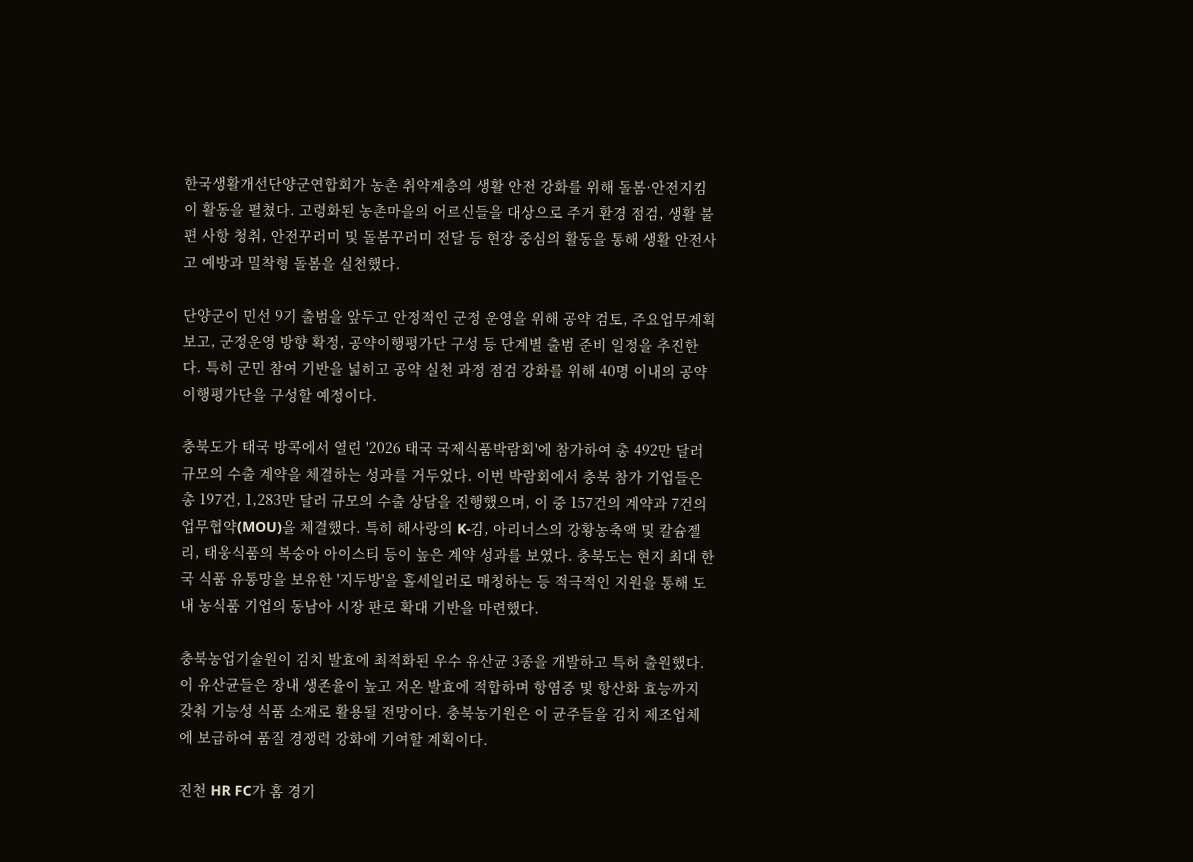한국생활개선단양군연합회가 농촌 취약계층의 생활 안전 강화를 위해 돌봄·안전지킴이 활동을 펼쳤다. 고령화된 농촌마을의 어르신들을 대상으로 주거 환경 점검, 생활 불편 사항 청취, 안전꾸러미 및 돌봄꾸러미 전달 등 현장 중심의 활동을 통해 생활 안전사고 예방과 밀착형 돌봄을 실천했다.

단양군이 민선 9기 출범을 앞두고 안정적인 군정 운영을 위해 공약 검토, 주요업무계획 보고, 군정운영 방향 확정, 공약이행평가단 구성 등 단계별 출범 준비 일정을 추진한다. 특히 군민 참여 기반을 넓히고 공약 실천 과정 점검 강화를 위해 40명 이내의 공약이행평가단을 구성할 예정이다.

충북도가 태국 방콕에서 열린 '2026 태국 국제식품박람회'에 참가하여 총 492만 달러 규모의 수출 계약을 체결하는 성과를 거두었다. 이번 박람회에서 충북 참가 기업들은 총 197건, 1,283만 달러 규모의 수출 상담을 진행했으며, 이 중 157건의 계약과 7건의 업무협약(MOU)을 체결했다. 특히 해사랑의 K-김, 아리너스의 강황농축액 및 칼슘젤리, 태웅식품의 복숭아 아이스티 등이 높은 계약 성과를 보였다. 충북도는 현지 최대 한국 식품 유통망을 보유한 '지두방'을 홀세일러로 매칭하는 등 적극적인 지원을 통해 도내 농식품 기업의 동남아 시장 판로 확대 기반을 마련했다.

충북농업기술원이 김치 발효에 최적화된 우수 유산균 3종을 개발하고 특허 출원했다. 이 유산균들은 장내 생존율이 높고 저온 발효에 적합하며 항염증 및 항산화 효능까지 갖춰 기능성 식품 소재로 활용될 전망이다. 충북농기원은 이 균주들을 김치 제조업체에 보급하여 품질 경쟁력 강화에 기여할 계획이다.

진천 HR FC가 홈 경기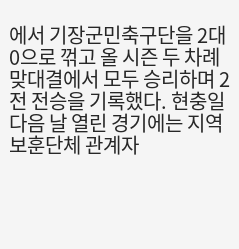에서 기장군민축구단을 2대 0으로 꺾고 올 시즌 두 차례 맞대결에서 모두 승리하며 2전 전승을 기록했다. 현충일 다음 날 열린 경기에는 지역 보훈단체 관계자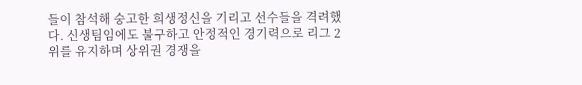들이 참석해 숭고한 희생정신을 기리고 선수들을 격려했다. 신생팀임에도 불구하고 안정적인 경기력으로 리그 2위를 유지하며 상위권 경쟁을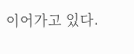이어가고 있다.